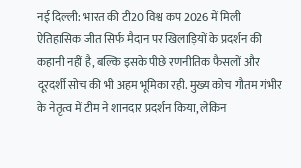नई दिल्ली: भारत की टी20 विश्व कप 2026 में मिली ऐतिहासिक जीत सिर्फ मैदान पर खिलाड़ियों के प्रदर्शन की कहानी नहीं है, बल्कि इसके पीछे रणनीतिक फैसलों और दूरदर्शी सोच की भी अहम भूमिका रही. मुख्य कोच गौतम गंभीर के नेतृत्व में टीम ने शानदार प्रदर्शन किया, लेकिन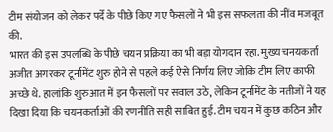टीम संयोजन को लेकर पर्दे के पीछे किए गए फैसलों ने भी इस सफलता की नींव मजबूत की.
भारत की इस उपलब्धि के पीछे चयन प्रक्रिया का भी बड़ा योगदान रहा. मुख्य चनयकर्ता अजीत अगरकर टूर्नामेंट शुरु होने से पहले कई ऐसे निर्णय लिए जोकि टीम लिए काफी अच्छे थे. हालांकि शुरुआत में इन फैसलों पर सवाल उठे, लेकिन टूर्नामेंट के नतीजों ने यह दिखा दिया कि चयनकर्ताओं की रणनीति सही साबित हुई. टीम चयन में कुछ कठिन और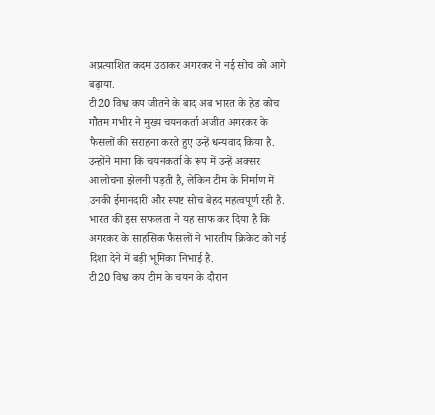अप्रत्याशित कदम उठाकर अगरकर ने नई सोच को आगे बढ़ाया.
टी20 विश्व कप जीतने के बाद अब भारत के हेड कोच गौतम गभीर ने मुख्य चयनकर्ता अजीत अगरकर के फैसलों की सराहना करते हुए उन्हें धन्यवाद किया है. उन्होंने माना कि चयनकर्ता के रूप में उन्हें अक्सर आलोचना झेलनी पड़ती है, लेकिन टीम के निर्माण में उनकी ईमानदारी और स्पष्ट सोच बेहद महत्वपूर्ण रही है.
भारत की इस सफलता ने यह साफ कर दिया है कि अगरकर के साहसिक फैसलों ने भारतीय क्रिकेट को नई दिशा देने में बड़ी भूमिका निभाई है.
टी20 विश्व कप टीम के चयन के दौरान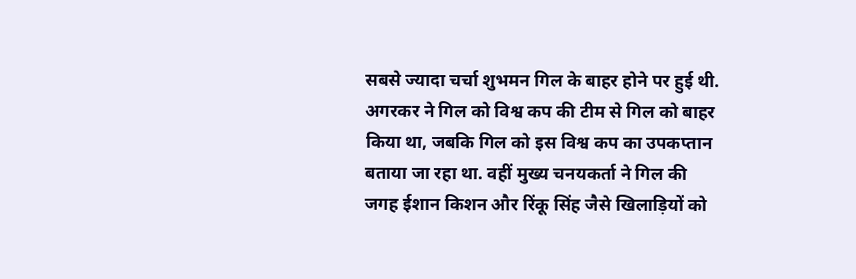सबसे ज्यादा चर्चा शुभमन गिल के बाहर होने पर हुई थी. अगरकर ने गिल को विश्व कप की टीम से गिल को बाहर किया था, जबकि गिल को इस विश्व कप का उपकप्तान बताया जा रहा था. वहीं मुख्य चनयकर्ता ने गिल की जगह ईशान किशन और रिंकू सिंह जैसे खिलाड़ियों को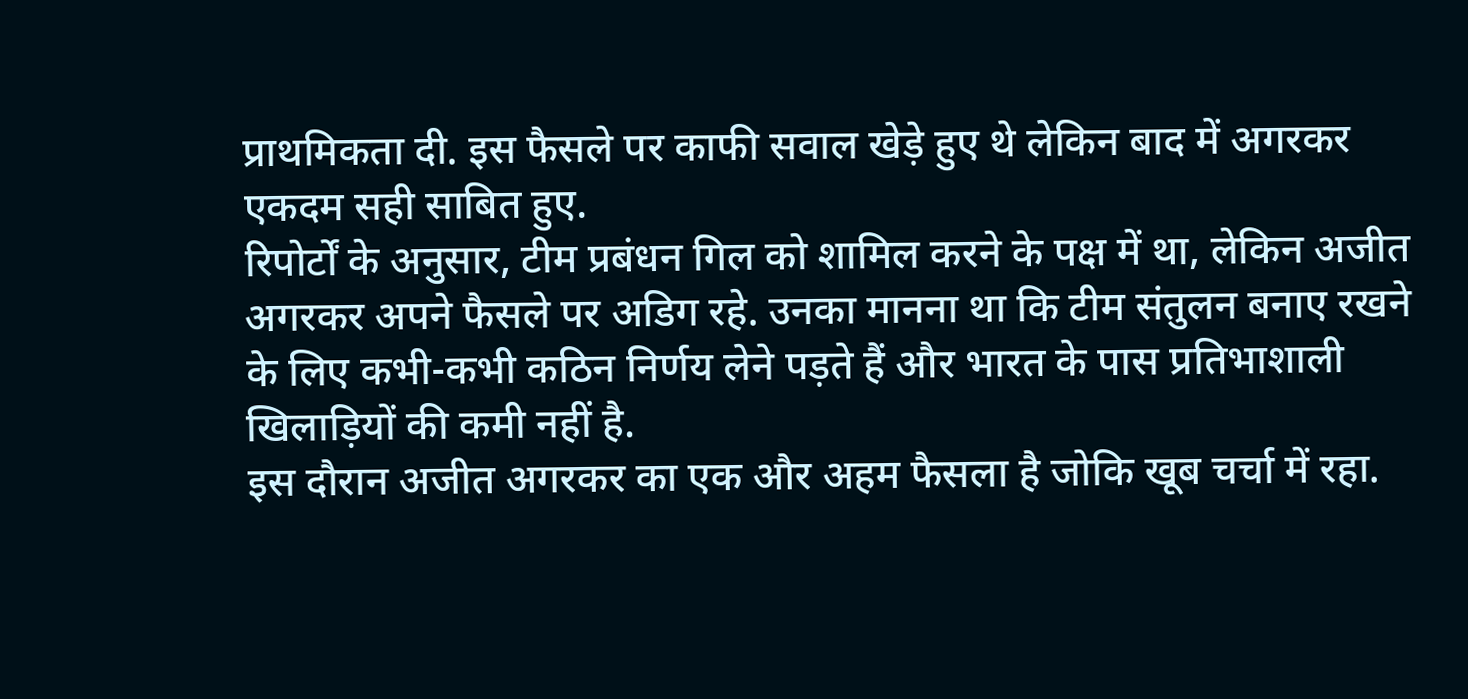प्राथमिकता दी. इस फैसले पर काफी सवाल खेड़े हुए थे लेकिन बाद में अगरकर एकदम सही साबित हुए.
रिपोर्टों के अनुसार, टीम प्रबंधन गिल को शामिल करने के पक्ष में था, लेकिन अजीत अगरकर अपने फैसले पर अडिग रहे. उनका मानना था कि टीम संतुलन बनाए रखने के लिए कभी-कभी कठिन निर्णय लेने पड़ते हैं और भारत के पास प्रतिभाशाली खिलाड़ियों की कमी नहीं है.
इस दौरान अजीत अगरकर का एक और अहम फैसला है जोकि खूब चर्चा में रहा.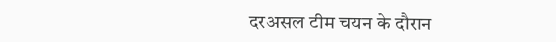दरअसल टीम चयन के दौरान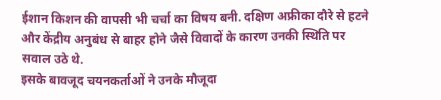ईशान किशन की वापसी भी चर्चा का विषय बनी. दक्षिण अफ्रीका दौरे से हटने और केंद्रीय अनुबंध से बाहर होने जैसे विवादों के कारण उनकी स्थिति पर सवाल उठे थे.
इसके बावजूद चयनकर्ताओं ने उनके मौजूदा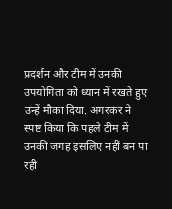प्रदर्शन और टीम में उनकी उपयोगिता को ध्यान में रखते हुए उन्हें मौका दिया. अगरकर ने स्पष्ट किया कि पहले टीम में उनकी जगह इसलिए नहीं बन पा रही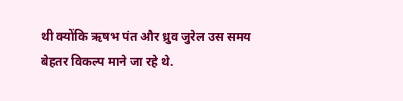थी क्योंकि ऋषभ पंत और ध्रुव जुरेल उस समय बेहतर विकल्प माने जा रहे थे.